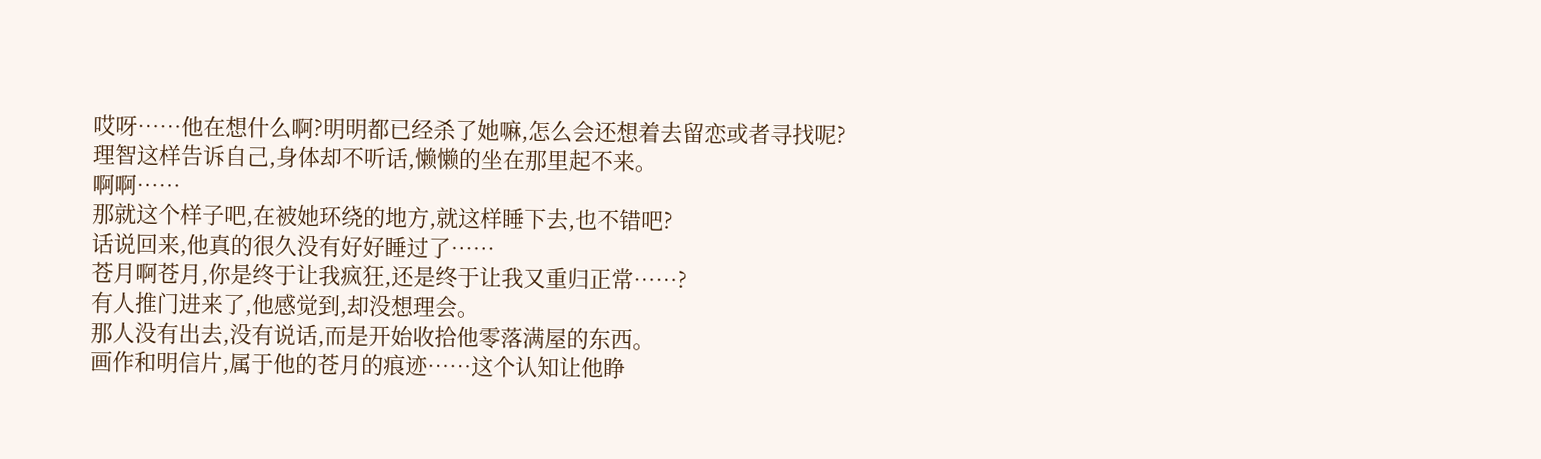哎呀……他在想什么啊?明明都已经杀了她嘛,怎么会还想着去留恋或者寻找呢?
理智这样告诉自己,身体却不听话,懒懒的坐在那里起不来。
啊啊……
那就这个样子吧,在被她环绕的地方,就这样睡下去,也不错吧?
话说回来,他真的很久没有好好睡过了……
苍月啊苍月,你是终于让我疯狂,还是终于让我又重归正常……?
有人推门进来了,他感觉到,却没想理会。
那人没有出去,没有说话,而是开始收拾他零落满屋的东西。
画作和明信片,属于他的苍月的痕迹……这个认知让他睁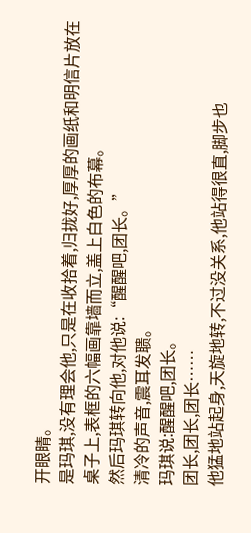开眼睛。
是玛琪,没有理会他,只是在收拾着,归拢好,厚厚的画纸和明信片放在桌子上,表框的六幅画靠墙而立,盖上白色的布幕。
然后玛琪转向他,对他说:“醒醒吧,团长。”
清冷的声音,震耳发聩。
玛琪说:醒醒吧,团长。
团长,团长,团长……
他猛地站起身,天旋地转,不过没关系,他站得很直,脚步也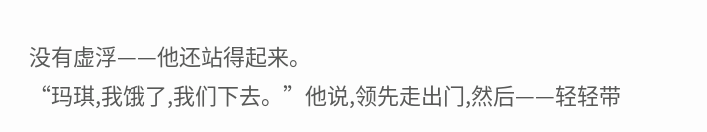没有虚浮——他还站得起来。
“玛琪,我饿了,我们下去。”他说,领先走出门,然后——轻轻带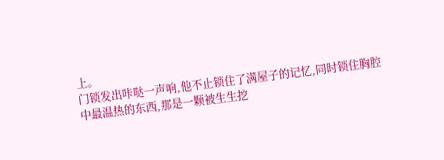上。
门锁发出咔哒一声响,他不止锁住了满屋子的记忆,同时锁住胸腔中最温热的东西,那是一颗被生生挖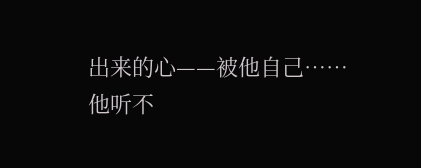出来的心——被他自己……
他听不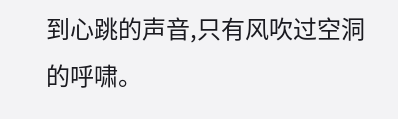到心跳的声音,只有风吹过空洞的呼啸。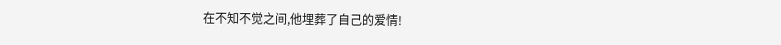在不知不觉之间,他埋葬了自己的爱情!